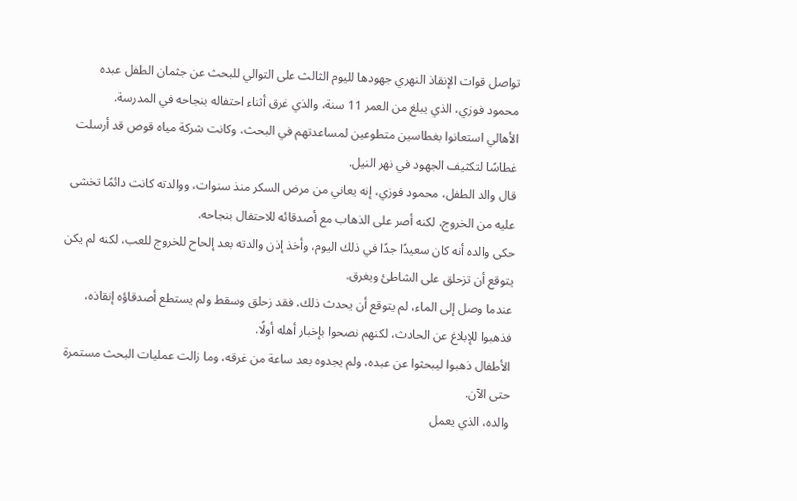تواصل قوات الإنقاذ النهري جهودها لليوم الثالث على التوالي للبحث عن جثمان الطفل عبده محمود فوزي، الذي يبلغ من العمر 11 سنة، والذي غرق أثناء احتفاله بنجاحه في المدرسة.
الأهالي استعانوا بغطاسين متطوعين لمساعدتهم في البحث، وكانت شركة مياه قوص قد أرسلت غطاسًا لتكثيف الجهود في نهر النيل.
قال والد الطفل، محمود فوزي، إنه يعاني من مرض السكر منذ سنوات، ووالدته كانت دائمًا تخشى عليه من الخروج، لكنه أصر على الذهاب مع أصدقائه للاحتفال بنجاحه.
حكى والده أنه كان سعيدًا جدًا في ذلك اليوم، وأخذ إذن والدته بعد إلحاح للخروج للعب، لكنه لم يكن يتوقع أن تزحلق على الشاطئ ويغرق.
عندما وصل إلى الماء، لم يتوقع أن يحدث ذلك، فقد زحلق وسقط ولم يستطع أصدقاؤه إنقاذه، فذهبوا للإبلاغ عن الحادث، لكنهم نصحوا بإخبار أهله أولًا.
الأطفال ذهبوا ليبحثوا عن عبده، ولم يجدوه بعد ساعة من غرقه، وما زالت عمليات البحث مستمرة حتى الآن.
والده، الذي يعمل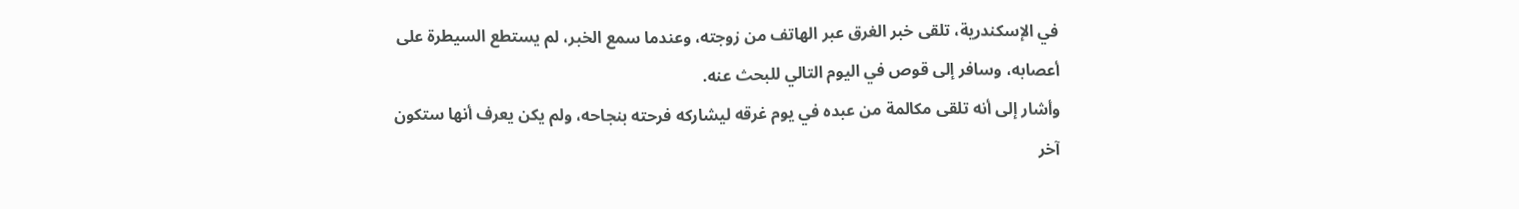في الإسكندرية، تلقى خبر الغرق عبر الهاتف من زوجته، وعندما سمع الخبر، لم يستطع السيطرة على أعصابه، وسافر إلى قوص في اليوم التالي للبحث عنه.
وأشار إلى أنه تلقى مكالمة من عبده في يوم غرقه ليشاركه فرحته بنجاحه، ولم يكن يعرف أنها ستكون آخر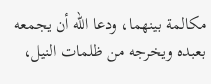مكالمة بينهما، ودعا الله أن يجمعه بعبده ويخرجه من ظلمات النيل،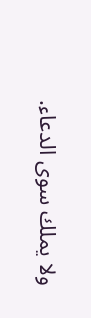ولا يملك سوى الدعاء.